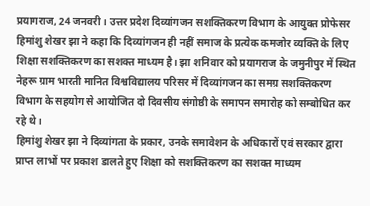प्रयागराज, 24 जनवरी । उत्तर प्रदेश दिव्यांगजन सशक्तिकरण विभाग के आयुक्त प्रोफेसर हिमांशु शेखर झा ने कहा कि दिव्यांगजन ही नहीं समाज के प्रत्येक कमजोर व्यक्ति के लिए शिक्षा सशक्तिकरण का सशक्त माध्यम है। झा शनिवार को प्रयागराज के जमुनीपुर में स्थित नेहरू ग्राम भारती मानित विश्वविद्यालय परिसर में दिव्यांगजन का समग्र सशक्तिकरण विभाग के सहयोग से आयोजित दो दिवसीय संगोष्ठी के समापन समारोह को सम्बोधित कर रहे थे।
हिमांशु शेखर झा ने दिव्यांगता के प्रकार, उनके समावेशन के अधिकारों एवं सरकार द्वारा प्राप्त लाभों पर प्रकाश डालते हुए शिक्षा को सशक्तिकरण का सशक्त माध्यम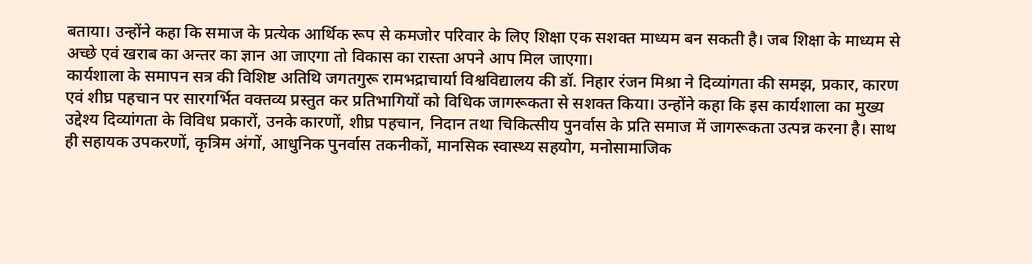बताया। उन्होंने कहा कि समाज के प्रत्येक आर्थिक रूप से कमजोर परिवार के लिए शिक्षा एक सशक्त माध्यम बन सकती है। जब शिक्षा के माध्यम से अच्छे एवं खराब का अन्तर का ज्ञान आ जाएगा तो विकास का रास्ता अपने आप मिल जाएगा।
कार्यशाला के समापन सत्र की विशिष्ट अतिथि जगतगुरू रामभद्राचार्या विश्वविद्यालय की डॉ. निहार रंजन मिश्रा ने दिव्यांगता की समझ, प्रकार, कारण एवं शीघ्र पहचान पर सारगर्भित वक्तव्य प्रस्तुत कर प्रतिभागियों को विधिक जागरूकता से सशक्त किया। उन्होंने कहा कि इस कार्यशाला का मुख्य उद्देश्य दिव्यांगता के विविध प्रकारों, उनके कारणों, शीघ्र पहचान, निदान तथा चिकित्सीय पुनर्वास के प्रति समाज में जागरूकता उत्पन्न करना है। साथ ही सहायक उपकरणों, कृत्रिम अंगों, आधुनिक पुनर्वास तकनीकों, मानसिक स्वास्थ्य सहयोग, मनोसामाजिक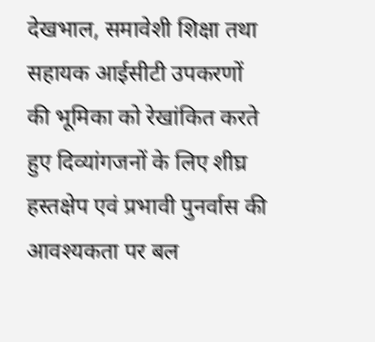देखभाल, समावेशी शिक्षा तथा सहायक आईसीटी उपकरणों की भूमिका को रेखांकित करते हुए दिव्यांगजनों के लिए शीघ्र हस्तक्षेप एवं प्रभावी पुनर्वास की आवश्यकता पर बल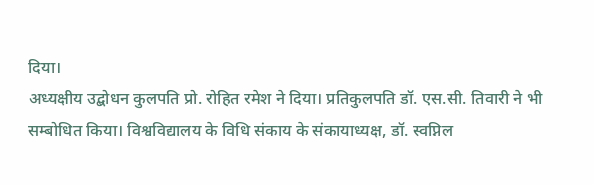दिया।
अध्यक्षीय उद्बोधन कुलपति प्रो. रोहित रमेश ने दिया। प्रतिकुलपति डॉ. एस.सी. तिवारी ने भी सम्बोधित किया। विश्वविद्यालय के विधि संकाय के संकायाध्यक्ष, डॉ. स्वप्निल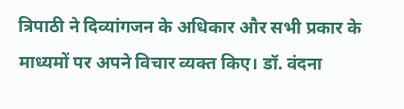त्रिपाठी ने दिव्यांगजन के अधिकार और सभी प्रकार के माध्यमों पर अपने विचार व्यक्त किए। डॉ. वंदना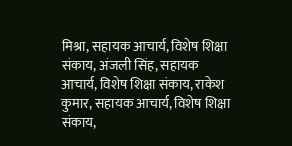मिश्रा, सहायक आचार्य, विशेष शिक्षा संकाय, अंजली सिंह, सहायक आचार्य, विशेष शिक्षा संकाय, राकेश कुमार, सहायक आचार्य, विशेष शिक्षा संकाय,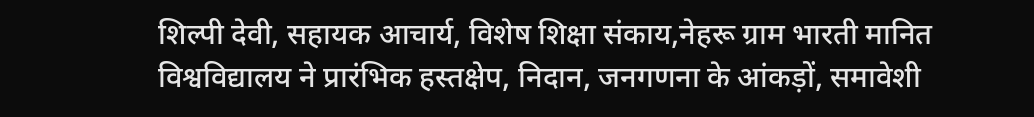शिल्पी देवी, सहायक आचार्य, विशेष शिक्षा संकाय,नेहरू ग्राम भारती मानित विश्वविद्यालय ने प्रारंभिक हस्तक्षेप, निदान, जनगणना के आंकड़ों, समावेशी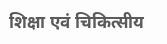शिक्षा एवं चिकित्सीय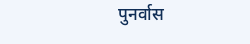पुनर्वास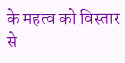के महत्व को विस्तार से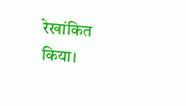रेखांकित किया।